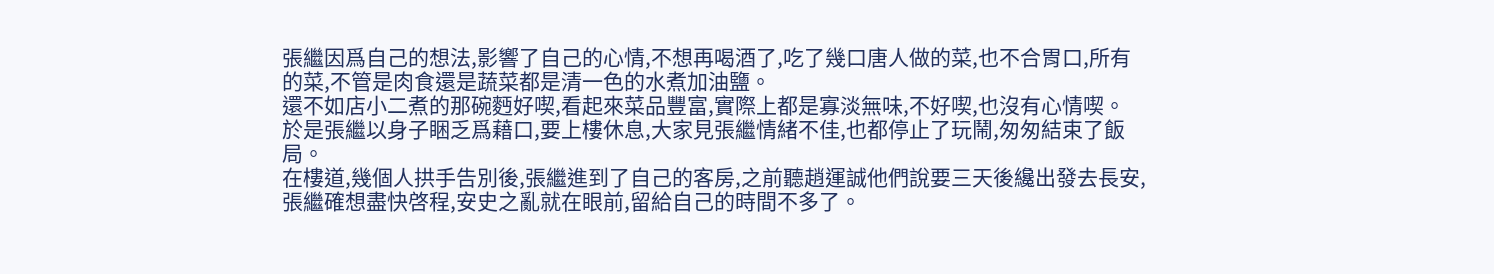張繼因爲自己的想法,影響了自己的心情,不想再喝酒了,吃了幾口唐人做的菜,也不合胃口,所有的菜,不管是肉食還是蔬菜都是清一色的水煮加油鹽。
還不如店小二煮的那碗麪好喫,看起來菜品豐富,實際上都是寡淡無味,不好喫,也沒有心情喫。
於是張繼以身子睏乏爲藉口,要上樓休息,大家見張繼情緒不佳,也都停止了玩鬧,匆匆結束了飯局。
在樓道,幾個人拱手告別後,張繼進到了自己的客房,之前聽趙運誠他們說要三天後纔出發去長安,張繼確想盡快啓程,安史之亂就在眼前,留給自己的時間不多了。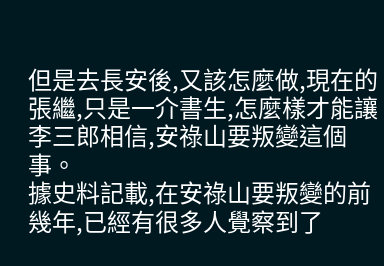但是去長安後,又該怎麼做,現在的張繼,只是一介書生,怎麼樣才能讓李三郎相信,安祿山要叛變這個事。
據史料記載,在安祿山要叛變的前幾年,已經有很多人覺察到了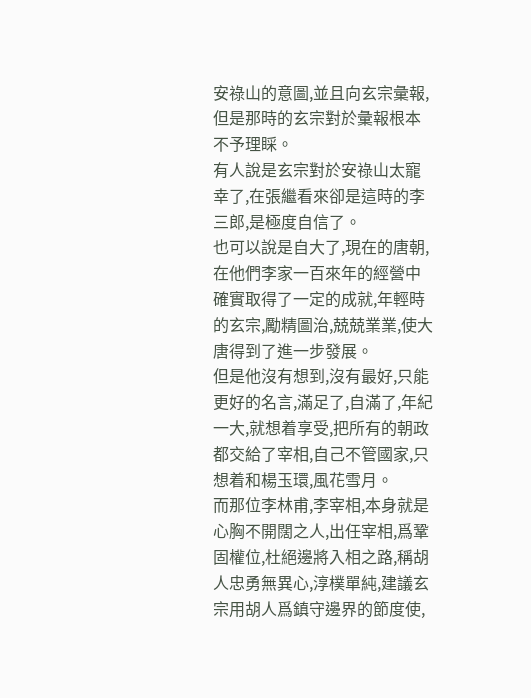安祿山的意圖,並且向玄宗彙報,但是那時的玄宗對於彙報根本不予理睬。
有人說是玄宗對於安祿山太寵幸了,在張繼看來卻是這時的李三郎,是極度自信了。
也可以說是自大了,現在的唐朝,在他們李家一百來年的經營中確實取得了一定的成就,年輕時的玄宗,勵精圖治,兢兢業業,使大唐得到了進一步發展。
但是他沒有想到,沒有最好,只能更好的名言,滿足了,自滿了,年紀一大,就想着享受,把所有的朝政都交給了宰相,自己不管國家,只想着和楊玉環,風花雪月。
而那位李林甫,李宰相,本身就是心胸不開闊之人,出任宰相,爲鞏固權位,杜絕邊將入相之路,稱胡人忠勇無異心,淳樸單純,建議玄宗用胡人爲鎮守邊界的節度使,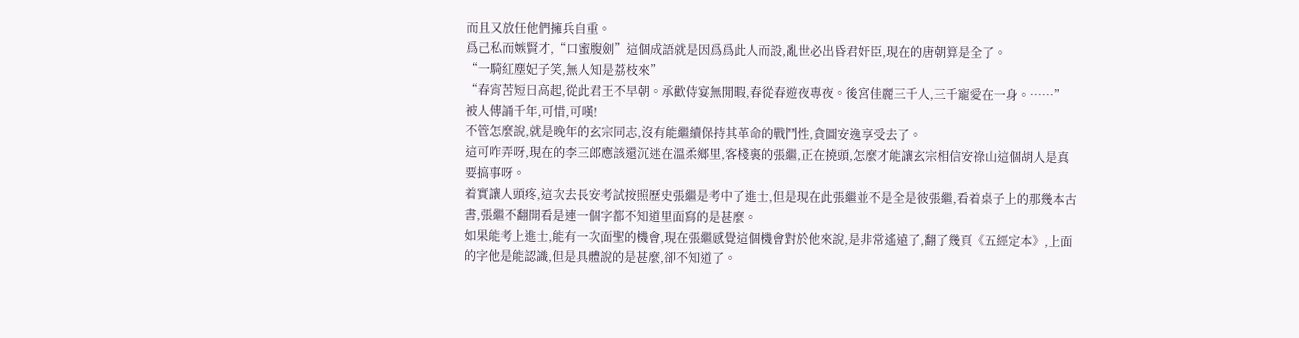而且又放任他們擁兵自重。
爲己私而嫉賢才,“口蜜腹劍”這個成語就是因爲爲此人而設,亂世必出昏君奸臣,現在的唐朝算是全了。
“一騎紅塵妃子笑,無人知是荔枝來”
“春宵苦短日高起,從此君王不早朝。承歡侍宴無閒暇,春從春遊夜專夜。後宮佳麗三千人,三千寵愛在一身。……”
被人傳誦千年,可惜,可嘆!
不管怎麼說,就是晚年的玄宗同志,沒有能繼續保持其革命的戰鬥性,貪圖安逸享受去了。
這可咋弄呀,現在的李三郎應該還沉迷在溫柔鄉里,客棧裏的張繼,正在撓頭,怎麼才能讓玄宗相信安祿山這個胡人是真要搞事呀。
着實讓人頭疼,這次去長安考試按照歷史張繼是考中了進士,但是現在此張繼並不是全是彼張繼,看着桌子上的那幾本古書,張繼不翻開看是連一個字都不知道里面寫的是甚麼。
如果能考上進士,能有一次面聖的機會,現在張繼感覺這個機會對於他來說,是非常遙遠了,翻了幾頁《五經定本》,上面的字他是能認識,但是具體說的是甚麼,卻不知道了。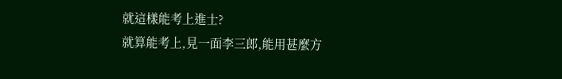就這樣能考上進士?
就算能考上,見一面李三郎,能用甚麼方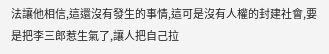法讓他相信,這還沒有發生的事情,這可是沒有人權的封建社會,要是把李三郎惹生氣了,讓人把自己拉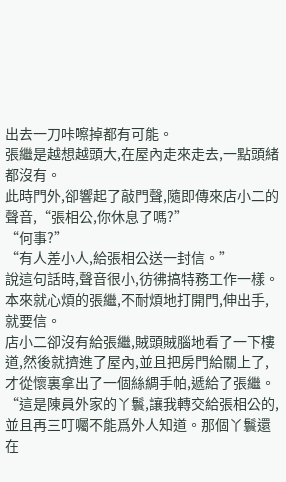出去一刀咔嚓掉都有可能。
張繼是越想越頭大,在屋內走來走去,一點頭緒都沒有。
此時門外,卻響起了敲門聲,隨即傳來店小二的聲音,“張相公,你休息了嗎?”
“何事?”
“有人差小人,給張相公送一封信。”
說這句話時,聲音很小,彷彿搞特務工作一樣。
本來就心煩的張繼,不耐煩地打開門,伸出手,就要信。
店小二卻沒有給張繼,賊頭賊腦地看了一下樓道,然後就擠進了屋內,並且把房門給關上了,才從懷裏拿出了一個絲綢手帕,遞給了張繼。
“這是陳員外家的丫鬟,讓我轉交給張相公的,並且再三叮囑不能爲外人知道。那個丫鬟還在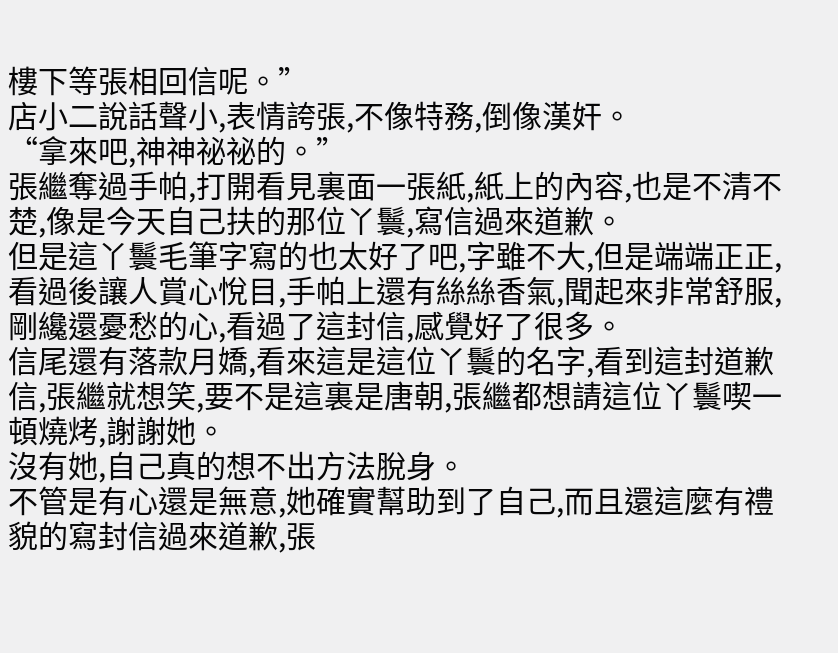樓下等張相回信呢。”
店小二說話聲小,表情誇張,不像特務,倒像漢奸。
“拿來吧,神神祕祕的。”
張繼奪過手帕,打開看見裏面一張紙,紙上的內容,也是不清不楚,像是今天自己扶的那位丫鬟,寫信過來道歉。
但是這丫鬟毛筆字寫的也太好了吧,字雖不大,但是端端正正,看過後讓人賞心悅目,手帕上還有絲絲香氣,聞起來非常舒服,剛纔還憂愁的心,看過了這封信,感覺好了很多。
信尾還有落款月嬌,看來這是這位丫鬟的名字,看到這封道歉信,張繼就想笑,要不是這裏是唐朝,張繼都想請這位丫鬟喫一頓燒烤,謝謝她。
沒有她,自己真的想不出方法脫身。
不管是有心還是無意,她確實幫助到了自己,而且還這麼有禮貌的寫封信過來道歉,張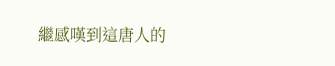繼感嘆到這唐人的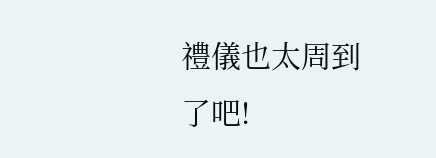禮儀也太周到了吧!